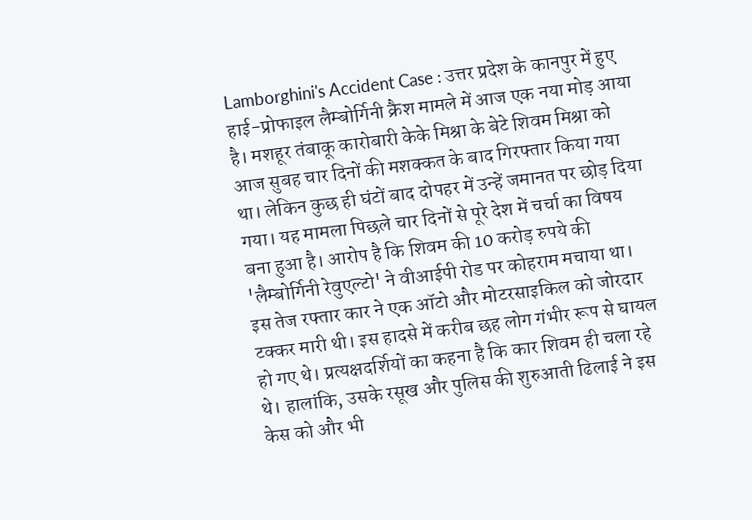Lamborghini's Accident Case : उत्तर प्रदेश के कानपुर में हुए हाई-प्रोफाइल लैम्बोर्गिनी क्रैश मामले में आज एक नया मोड़ आया है। मशहूर तंबाकू कारोबारी केके मिश्रा के बेटे शिवम मिश्रा को आज सुबह चार दिनों की मशक्कत के बाद गिरफ्तार किया गया था। लेकिन कुछ ही घंटों बाद दोपहर में उन्हें जमानत पर छोड़ दिया गया। यह मामला पिछले चार दिनों से पूरे देश में चर्चा का विषय बना हुआ है। आरोप है कि शिवम की 10 करोड़ रुपये की 'लैम्बोर्गिनी रेवुएल्टो' ने वीआईपी रोड पर कोहराम मचाया था। इस तेज रफ्तार कार ने एक ऑटो और मोटरसाइकिल को जोरदार टक्कर मारी थी। इस हादसे में करीब छह लोग गंभीर रूप से घायल हो गए थे। प्रत्यक्षदर्शियों का कहना है कि कार शिवम ही चला रहे थे। हालांकि, उसके रसूख और पुलिस की शुरुआती ढिलाई ने इस केस को और भी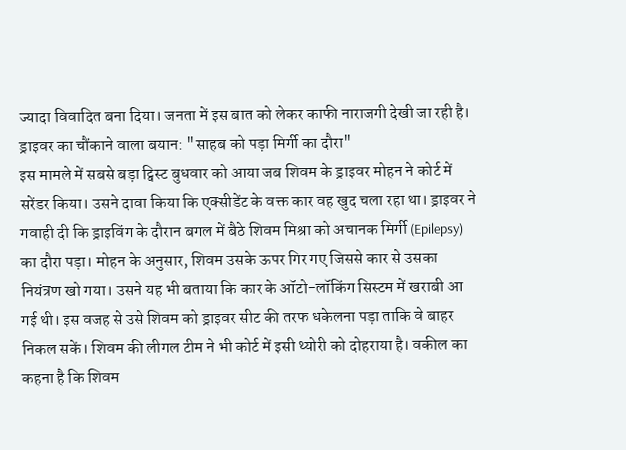ज्यादा विवादित बना दिया। जनता में इस बात को लेकर काफी नाराजगी देखी जा रही है।
ड्राइवर का चौंकाने वाला बयान: "साहब को पड़ा मिर्गी का दौरा"
इस मामले में सबसे बड़ा ट्विस्ट बुधवार को आया जब शिवम के ड्राइवर मोहन ने कोर्ट में सरेंडर किया। उसने दावा किया कि एक्सीडेंट के वक्त कार वह खुद चला रहा था। ड्राइवर ने गवाही दी कि ड्राइविंग के दौरान बगल में बैठे शिवम मिश्रा को अचानक मिर्गी (Epilepsy) का दौरा पड़ा। मोहन के अनुसार, शिवम उसके ऊपर गिर गए जिससे कार से उसका नियंत्रण खो गया। उसने यह भी बताया कि कार के ऑटो-लॉकिंग सिस्टम में खराबी आ गई थी। इस वजह से उसे शिवम को ड्राइवर सीट की तरफ धकेलना पड़ा ताकि वे बाहर निकल सकें। शिवम की लीगल टीम ने भी कोर्ट में इसी थ्योरी को दोहराया है। वकील का कहना है कि शिवम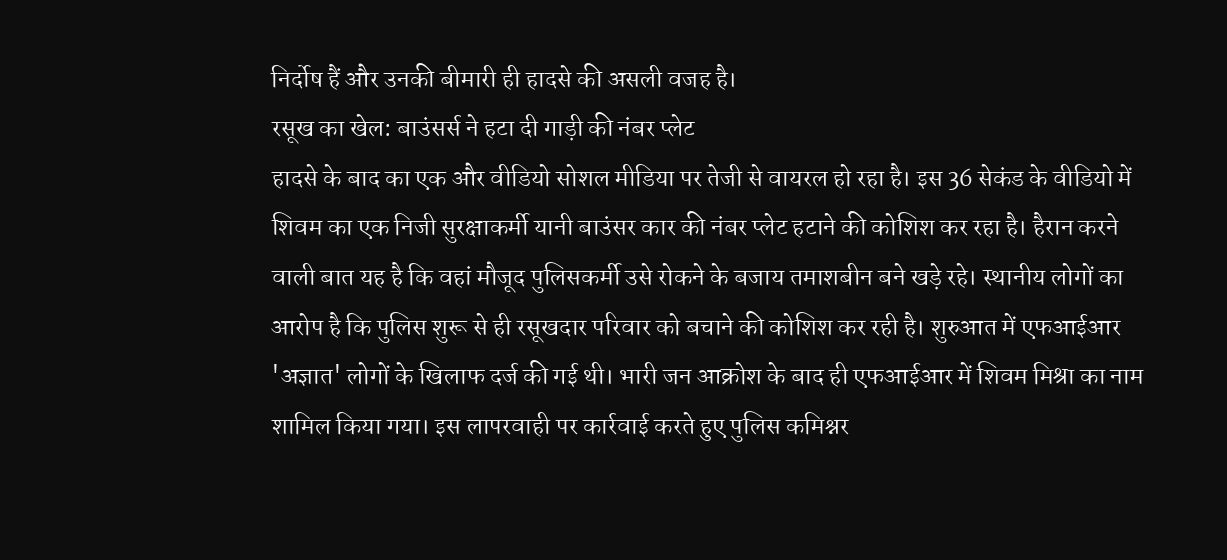निर्दोष हैं और उनकी बीमारी ही हादसे की असली वजह है।
रसूख का खेल: बाउंसर्स ने हटा दी गाड़ी की नंबर प्लेट
हादसे के बाद का एक और वीडियो सोशल मीडिया पर तेजी से वायरल हो रहा है। इस 36 सेकंड के वीडियो में शिवम का एक निजी सुरक्षाकर्मी यानी बाउंसर कार की नंबर प्लेट हटाने की कोशिश कर रहा है। हैरान करने वाली बात यह है कि वहां मौजूद पुलिसकर्मी उसे रोकने के बजाय तमाशबीन बने खड़े रहे। स्थानीय लोगों का आरोप है कि पुलिस शुरू से ही रसूखदार परिवार को बचाने की कोशिश कर रही है। शुरुआत में एफआईआर 'अज्ञात' लोगों के खिलाफ दर्ज की गई थी। भारी जन आक्रोश के बाद ही एफआईआर में शिवम मिश्रा का नाम शामिल किया गया। इस लापरवाही पर कार्रवाई करते हुए पुलिस कमिश्नर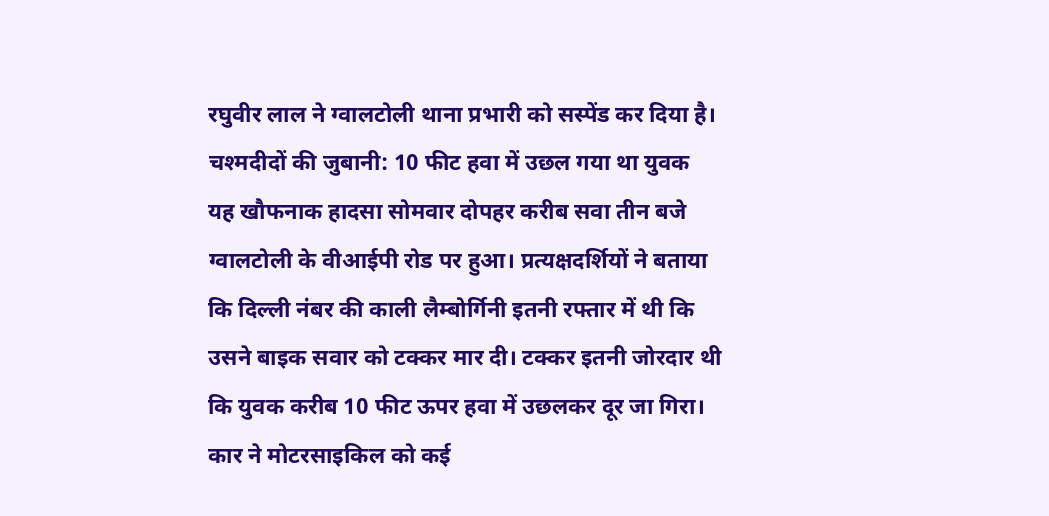रघुवीर लाल ने ग्वालटोली थाना प्रभारी को सस्पेंड कर दिया है।
चश्मदीदों की जुबानी: 10 फीट हवा में उछल गया था युवक
यह खौफनाक हादसा सोमवार दोपहर करीब सवा तीन बजे ग्वालटोली के वीआईपी रोड पर हुआ। प्रत्यक्षदर्शियों ने बताया कि दिल्ली नंबर की काली लैम्बोर्गिनी इतनी रफ्तार में थी कि उसने बाइक सवार को टक्कर मार दी। टक्कर इतनी जोरदार थी कि युवक करीब 10 फीट ऊपर हवा में उछलकर दूर जा गिरा। कार ने मोटरसाइकिल को कई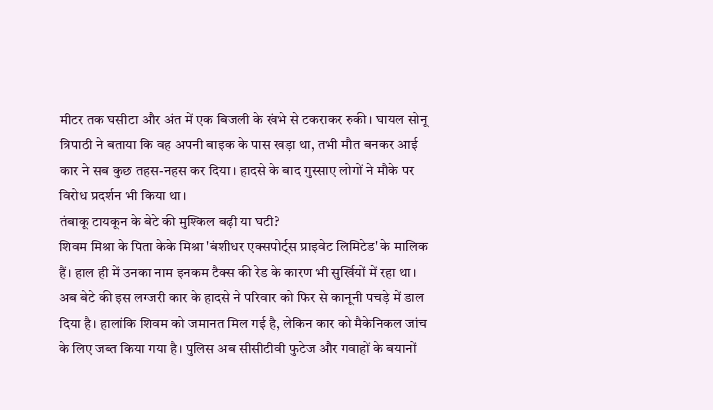मीटर तक घसीटा और अंत में एक बिजली के खंभे से टकराकर रुकी। घायल सोनू त्रिपाठी ने बताया कि वह अपनी बाइक के पास खड़ा था, तभी मौत बनकर आई कार ने सब कुछ तहस-नहस कर दिया। हादसे के बाद गुस्साए लोगों ने मौके पर विरोध प्रदर्शन भी किया था।
तंबाकू टायकून के बेटे की मुश्किल बढ़ी या घटी?
शिवम मिश्रा के पिता केके मिश्रा 'बंशीधर एक्सपोर्ट्स प्राइवेट लिमिटेड' के मालिक हैं। हाल ही में उनका नाम इनकम टैक्स की रेड के कारण भी सुर्खियों में रहा था। अब बेटे की इस लग्जरी कार के हादसे ने परिवार को फिर से कानूनी पचड़े में डाल दिया है। हालांकि शिवम को जमानत मिल गई है, लेकिन कार को मैकेनिकल जांच के लिए जब्त किया गया है। पुलिस अब सीसीटीवी फुटेज और गवाहों के बयानों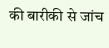की बारीकी से जांच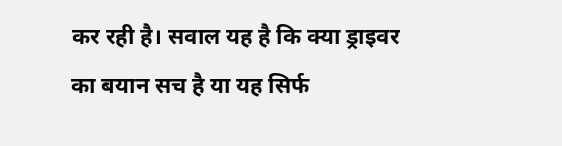कर रही है। सवाल यह है कि क्या ड्राइवर का बयान सच है या यह सिर्फ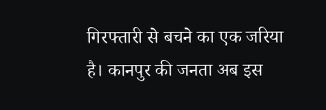गिरफ्तारी से बचने का एक जरिया है। कानपुर की जनता अब इस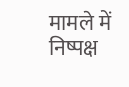मामले में निष्पक्ष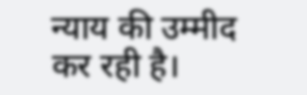न्याय की उम्मीद कर रही है।